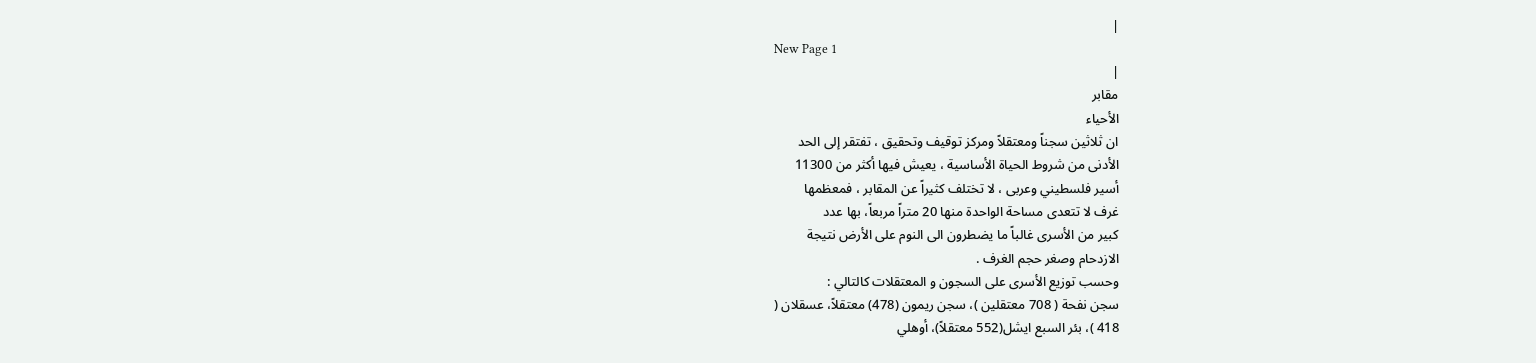|
New Page 1
|
مقابر
الأحياء
ان ثلاثين سجناً ومعتقلاً ومركز توقيف وتحقيق ، تفتقر إلى الحد
الأدنى من شروط الحياة الأساسية ، يعيش فيها أكثر من 11300
أسير فلسطيني وعربى ، لا تختلف كثيراً عن المقابر ، فمعظمها
غرف لا تتعدى مساحة الواحدة منها 20 متراً مربعاً، بها عدد
كبير من الأسرى غالباً ما يضطرون الى النوم على الأرض نتيجة
الازدحام وصغر حجم الغرف .
وحسب توزيع الأسرى على السجون و المعتقلات كالتالي :
سجن نفحة ( 708 معتقلين )، سجن ريمون (478) معتقلاً، عسقلان (
418 )، بئر السبع ايشل(552 معتقلاً)، أوهلي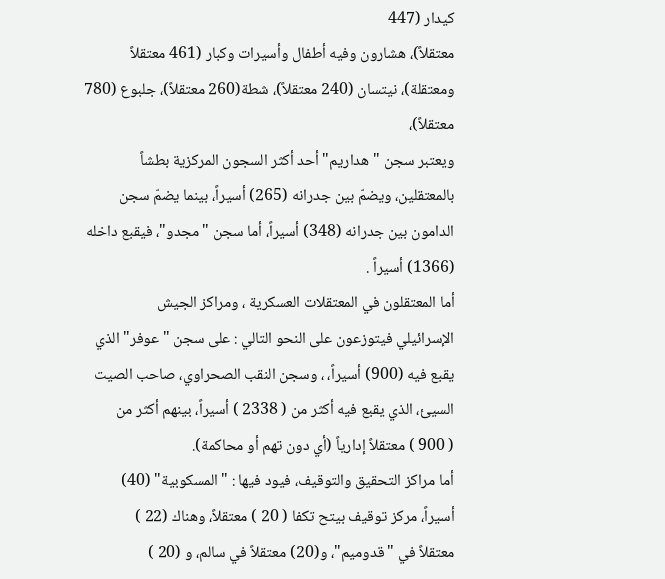كيدار (447
معتقلاً)، هشارون وفيه أطفال وأسيرات وكبار (461 معتقلاً
ومعتقلة)، نيتسان (240 معتقلاً)، شطة(260 معتقلاً)، جلبوع (780
معتقلاً)،
ويعتبر سجن "هداريم" أحد أكثر السجون المركزية بطشاً
بالمعتقلين، ويضمّ بين جدرانه (265) أسيراً، بينما يضمّ سجن
الدامون بين جدرانه (348) أسيراً، أما سجن "مجدو"، فيقبع داخله
(1366) أسيراً .
أما المعتقلون في المعتقلات العسكرية ، ومراكز الجيش
الإسرائيلي فيتوزعون على النحو التالي : على سجن "عوفر" الذي
يقبع فيه (900) أسيراً، ، وسجن النقب الصحراوي، صاحب الصيت
السيئ، الذي يقبع فيه أكثر من ( 2338 ) أسيراً، بينهم أكثر من
( 900 ) معتقلاً إدارياً (أي دون تهم أو محاكمة).
أما مراكز التحقيق والتوقيف، فيود فيها : "المسكوبية" (40)
أسيراً، مركز توقيف بيتح تكفا ( 20 ) معتقلاً، وهناك (22 )
معتقلاً في "قدوميم"، و(20) معتقلاً في سالم، و (20 )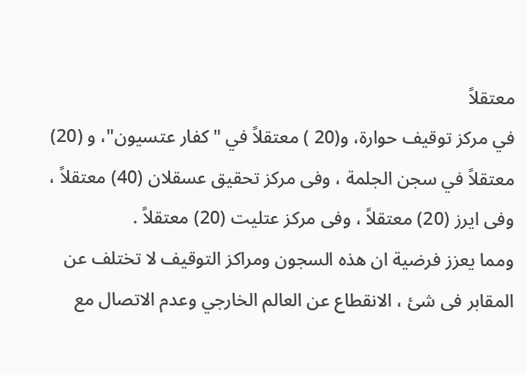معتقلاً
في مركز توقيف حوارة، و(20 ) معتقلاً في "كفار عتسيون"، و (20)
معتقلاً في سجن الجلمة ، وفى مركز تحقيق عسقلان (40) معتقلاً ،
وفى ايرز (20) معتقلاً ، وفى مركز عتليت (20) معتقلاً .
ومما يعزز فرضية ان هذه السجون ومراكز التوقيف لا تختلف عن
المقابر فى شئ ، الانقطاع عن العالم الخارجي وعدم الاتصال مع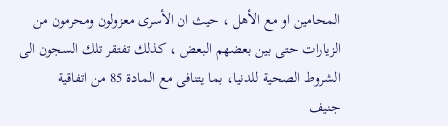المحامين او مع الأهل ، حيث ان الأسرى معزولون ومحرمون من
الزيارات حتى بين بعضهم البعض ، كذلك تفتقر تلك السجون الى
الشروط الصحية للدنيا، بما يتنافى مع المادة 85 من اتفاقية
جنيف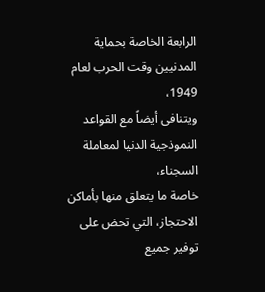الرابعة الخاصة بحماية المدنيين وقت الحرب لعام 1949،
ويتنافى أيضاً مع القواعد النموذجية الدنيا لمعاملة السجناء،
خاصة ما يتعلق منها بأماكن الاحتجاز، التي تحض على توفير جميع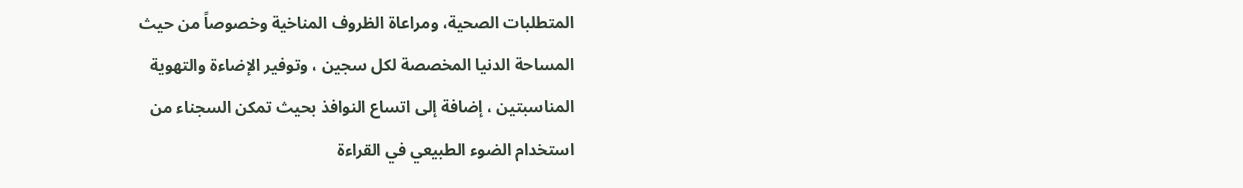المتطلبات الصحية، ومراعاة الظروف المناخية وخصوصاً من حيث
المساحة الدنيا المخصصة لكل سجين ، وتوفير الإضاءة والتهوية
المناسبتين ، إضافة إلى اتساع النوافذ بحيث تمكن السجناء من
استخدام الضوء الطبيعي في القراءة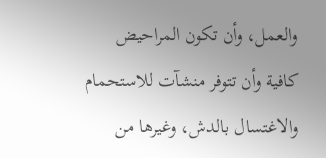والعمل، وأن تكون المراحيض
كافية وأن تتوفر منشآت للاستحمام والاغتسال بالدش، وغيرها من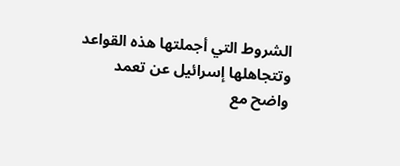الشروط التي أجملتها هذه القواعد وتتجاهلها إسرائيل عن تعمد
واضح مع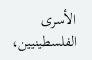الأسرى الفلسطينيين،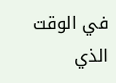في الوقت الذي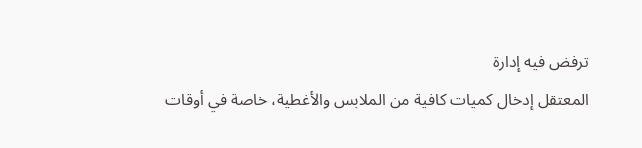ترفض فيه إدارة
المعتقل إدخال كميات كافية من الملابس والأغطية، خاصة في أوقات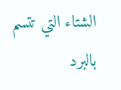الشتاء التي تتسم بالبرد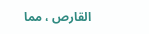القارص ، مما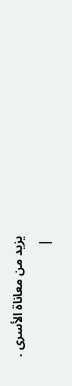يزيد من معاناة الأسرى .
 |